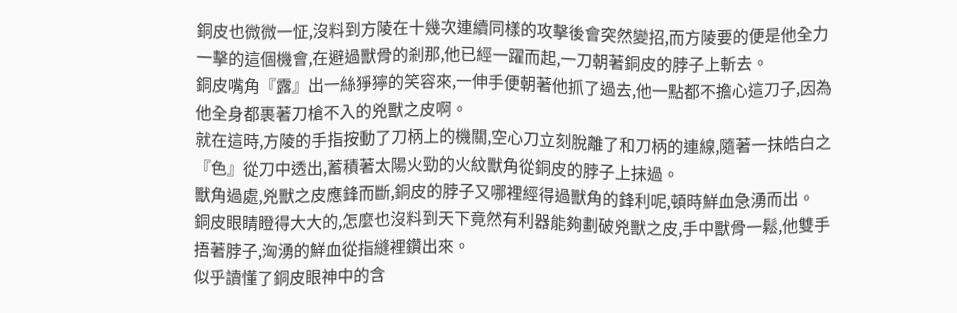銅皮也微微一怔,沒料到方陵在十幾次連續同樣的攻擊後會突然變招,而方陵要的便是他全力一擊的這個機會,在避過獸骨的剎那,他已經一躍而起,一刀朝著銅皮的脖子上斬去。
銅皮嘴角『露』出一絲猙獰的笑容來,一伸手便朝著他抓了過去,他一點都不擔心這刀子,因為他全身都裹著刀槍不入的兇獸之皮啊。
就在這時,方陵的手指按動了刀柄上的機關,空心刀立刻脫離了和刀柄的連線,隨著一抹皓白之『色』從刀中透出,蓄積著太陽火勁的火紋獸角從銅皮的脖子上抹過。
獸角過處,兇獸之皮應鋒而斷,銅皮的脖子又哪裡經得過獸角的鋒利呢,頓時鮮血急湧而出。
銅皮眼睛瞪得大大的,怎麼也沒料到天下竟然有利器能夠劃破兇獸之皮,手中獸骨一鬆,他雙手捂著脖子,洶湧的鮮血從指縫裡鑽出來。
似乎讀懂了銅皮眼神中的含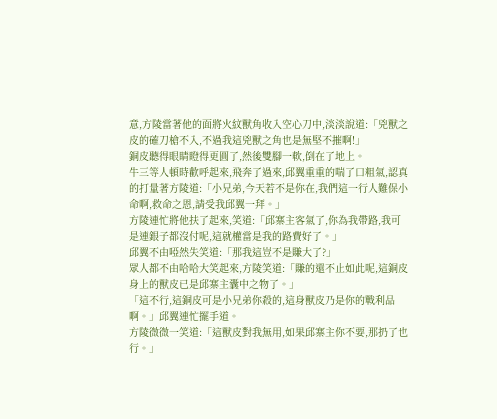意,方陵當著他的面將火紋獸角收入空心刀中,淡淡說道:「兇獸之皮的確刀槍不入,不過我這兇獸之角也是無堅不摧啊!」
銅皮聽得眼睛瞪得更圓了,然後雙腳一軟,倒在了地上。
牛三等人頓時歡呼起來,飛奔了過來,邱翼重重的喘了口粗氣,認真的打量著方陵道:「小兄弟,今天若不是你在,我們這一行人難保小命啊,救命之恩,請受我邱翼一拜。」
方陵連忙將他扶了起來,笑道:「邱寨主客氣了,你為我帶路,我可是連銀子都沒付呢,這就權當是我的路費好了。」
邱翼不由啞然失笑道:「那我這豈不是賺大了?」
眾人都不由哈哈大笑起來,方陵笑道:「賺的還不止如此呢,這銅皮身上的獸皮已是邱寨主囊中之物了。」
「這不行,這銅皮可是小兄弟你殺的,這身獸皮乃是你的戰利品啊。」邱翼連忙擺手道。
方陵微微一笑道:「這獸皮對我無用,如果邱寨主你不要,那扔了也行。」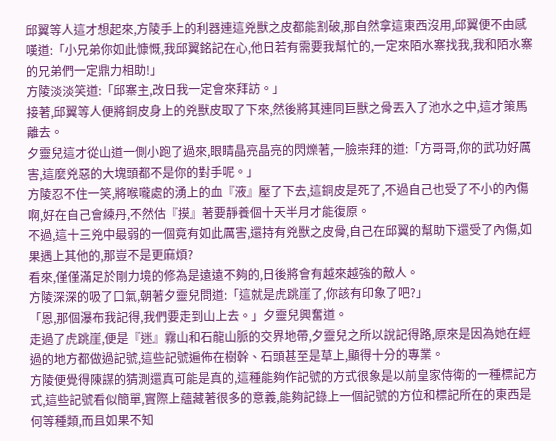邱翼等人這才想起來,方陵手上的利器連這兇獸之皮都能割破,那自然拿這東西沒用,邱翼便不由感嘆道:「小兄弟你如此慷慨,我邱翼銘記在心,他日若有需要我幫忙的,一定來陌水寨找我,我和陌水寨的兄弟們一定鼎力相助!」
方陵淡淡笑道:「邱寨主,改日我一定會來拜訪。」
接著,邱翼等人便將銅皮身上的兇獸皮取了下來,然後將其連同巨獸之骨丟入了池水之中,這才策馬離去。
夕靈兒這才從山道一側小跑了過來,眼睛晶亮晶亮的閃爍著,一臉崇拜的道:「方哥哥,你的武功好厲害,這麼兇惡的大塊頭都不是你的對手呢。」
方陵忍不住一笑,將喉嚨處的湧上的血『液』壓了下去,這銅皮是死了,不過自己也受了不小的內傷啊,好在自己會練丹,不然估『摸』著要靜養個十天半月才能復原。
不過,這十三兇中最弱的一個竟有如此厲害,還持有兇獸之皮骨,自己在邱翼的幫助下還受了內傷,如果遇上其他的,那豈不是更麻煩?
看來,僅僅滿足於剛力境的修為是遠遠不夠的,日後將會有越來越強的敵人。
方陵深深的吸了口氣,朝著夕靈兒問道:「這就是虎跳崖了,你該有印象了吧?」
「恩,那個瀑布我記得,我們要走到山上去。」夕靈兒興奮道。
走過了虎跳崖,便是『迷』霧山和石龍山脈的交界地帶,夕靈兒之所以說記得路,原來是因為她在經過的地方都做過記號,這些記號遍佈在樹幹、石頭甚至是草上,顯得十分的專業。
方陵便覺得陳謀的猜測還真可能是真的,這種能夠作記號的方式很象是以前皇家侍衛的一種標記方式,這些記號看似簡單,實際上蘊藏著很多的意義,能夠記錄上一個記號的方位和標記所在的東西是何等種類,而且如果不知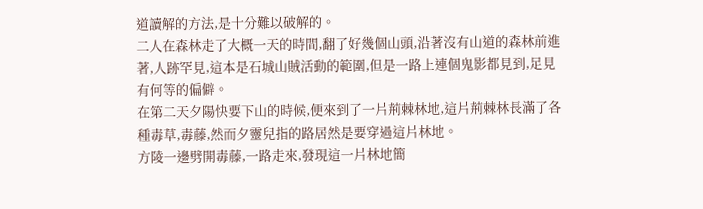道讀解的方法,是十分難以破解的。
二人在森林走了大概一天的時間,翻了好幾個山頭,沿著沒有山道的森林前進著,人跡罕見,這本是石城山賊活動的範圍,但是一路上連個鬼影都見到,足見有何等的偏僻。
在第二天夕陽快要下山的時候,便來到了一片荊棘林地,這片荊棘林長滿了各種毒草,毒藤,然而夕靈兒指的路居然是要穿過這片林地。
方陵一邊劈開毒藤,一路走來,發現這一片林地簡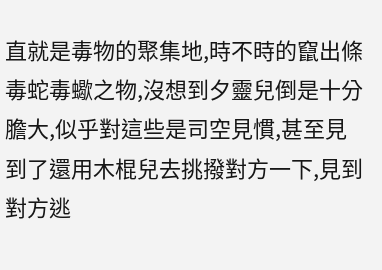直就是毒物的聚集地,時不時的竄出條毒蛇毒蠍之物,沒想到夕靈兒倒是十分膽大,似乎對這些是司空見慣,甚至見到了還用木棍兒去挑撥對方一下,見到對方逃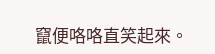竄便咯咯直笑起來。